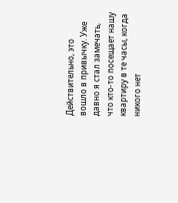Действительно, это вошло в привычку. Уже давно я стал замечать, что кто-то посещает нашу квартиру в те часы, когда никого нет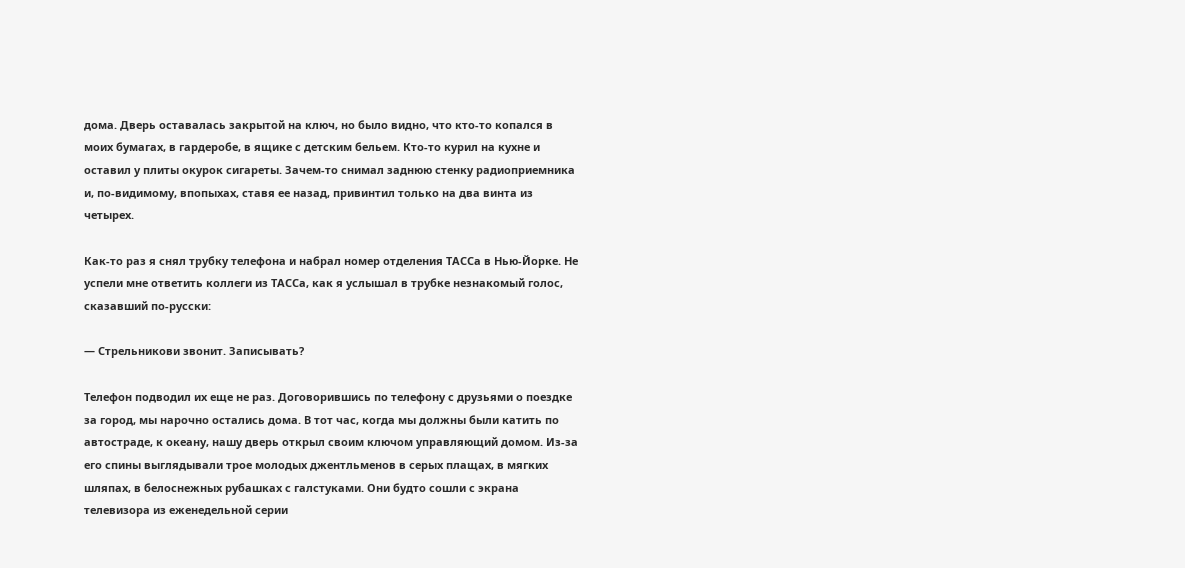дома. Дверь оставалась закрытой на ключ, но было видно, что кто-то копался в моих бумагах, в гардеробе, в ящике с детским бельем. Кто-то курил на кухне и оставил у плиты окурок сигареты. Зачем-то снимал заднюю стенку радиоприемника и, по-видимому, впопыхах, ставя ее назад, привинтил только на два винта из четырех.

Как-то раз я снял трубку телефона и набрал номер отделения ТАССа в Нью-Йорке. Не успели мне ответить коллеги из ТАССа, как я услышал в трубке незнакомый голос, сказавший по-русски:

— Стрельникови звонит. Записывать?

Телефон подводил их еще не раз. Договорившись по телефону с друзьями о поездке за город, мы нарочно остались дома. В тот час, когда мы должны были катить по автостраде, к океану, нашу дверь открыл своим ключом управляющий домом. Из-за его спины выглядывали трое молодых джентльменов в серых плащах, в мягких шляпах, в белоснежных рубашках с галстуками. Они будто сошли с экрана телевизора из еженедельной серии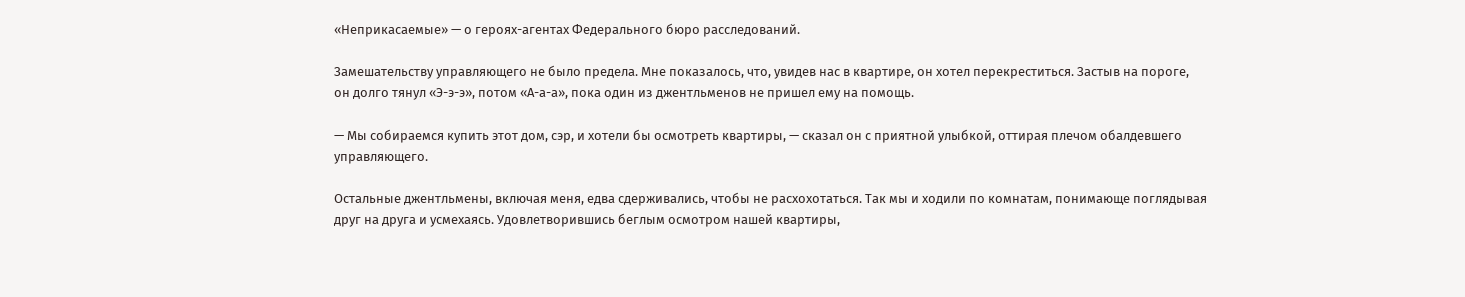«Неприкасаемые» — о героях-агентах Федерального бюро расследований.

Замешательству управляющего не было предела. Мне показалось, что, увидев нас в квартире, он хотел перекреститься. Застыв на пороге, он долго тянул «Э-э-э», потом «А-а-а», пока один из джентльменов не пришел ему на помощь.

— Мы собираемся купить этот дом, сэр, и хотели бы осмотреть квартиры, — сказал он с приятной улыбкой, оттирая плечом обалдевшего управляющего.

Остальные джентльмены, включая меня, едва сдерживались, чтобы не расхохотаться. Так мы и ходили по комнатам, понимающе поглядывая друг на друга и усмехаясь. Удовлетворившись беглым осмотром нашей квартиры,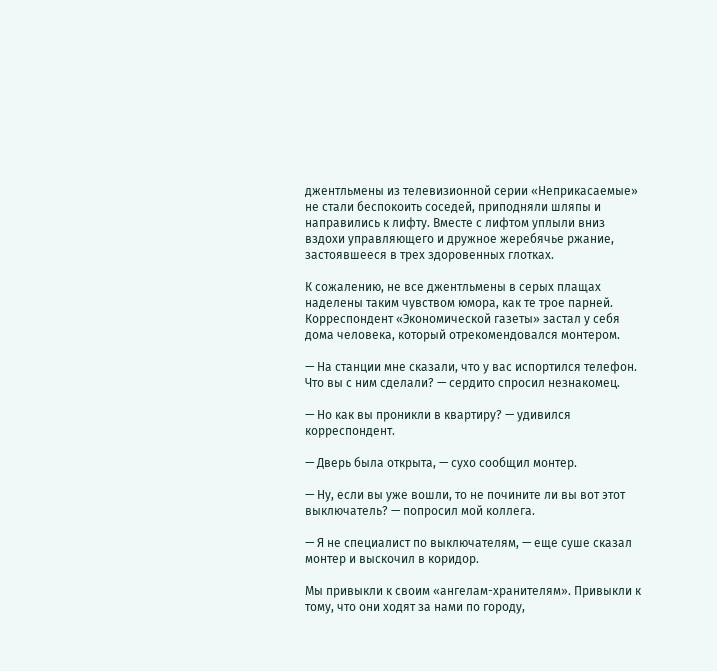джентльмены из телевизионной серии «Неприкасаемые» не стали беспокоить соседей, приподняли шляпы и направились к лифту. Вместе с лифтом уплыли вниз вздохи управляющего и дружное жеребячье ржание, застоявшееся в трех здоровенных глотках.

К сожалению, не все джентльмены в серых плащах наделены таким чувством юмора, как те трое парней. Корреспондент «Экономической газеты» застал у себя дома человека, который отрекомендовался монтером.

— На станции мне сказали, что у вас испортился телефон. Что вы с ним сделали? — сердито спросил незнакомец.

— Но как вы проникли в квартиру? — удивился корреспондент.

— Дверь была открыта, — сухо сообщил монтер.

— Ну, если вы уже вошли, то не почините ли вы вот этот выключатель? — попросил мой коллега.

— Я не специалист по выключателям, — еще суше сказал монтер и выскочил в коридор.

Мы привыкли к своим «ангелам-хранителям». Привыкли к тому, что они ходят за нами по городу,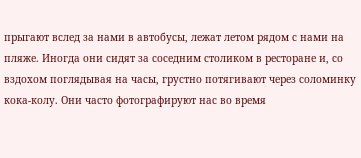прыгают вслед за нами в автобусы, лежат летом рядом с нами на пляже. Иногда они сидят за соседним столиком в ресторане и, со вздохом поглядывая на часы, грустно потягивают через соломинку кока-колу. Они часто фотографируют нас во время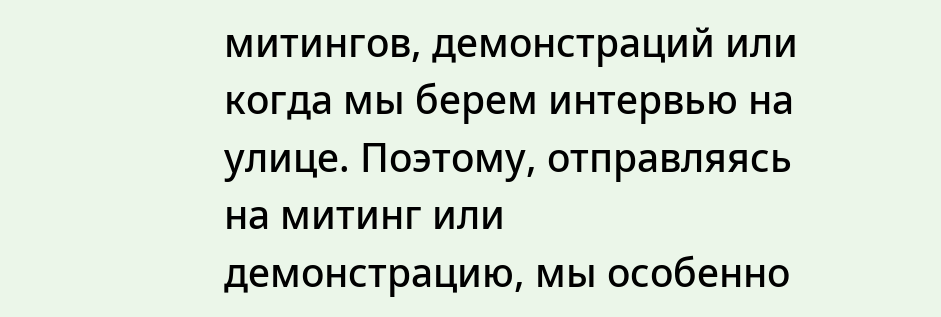митингов, демонстраций или когда мы берем интервью на улице. Поэтому, отправляясь на митинг или демонстрацию, мы особенно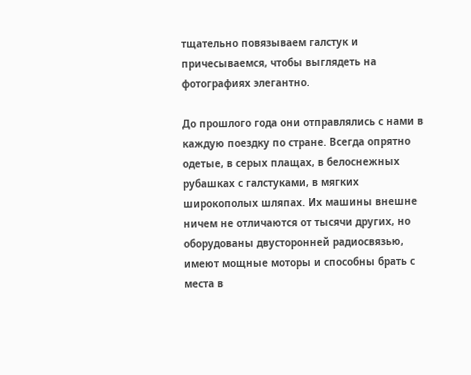тщательно повязываем галстук и причесываемся, чтобы выглядеть на фотографиях элегантно.

До прошлого года они отправлялись с нами в каждую поездку по стране. Всегда опрятно одетые, в серых плащах, в белоснежных рубашках с галстуками, в мягких широкополых шляпах. Их машины внешне ничем не отличаются от тысячи других, но оборудованы двусторонней радиосвязью, имеют мощные моторы и способны брать с места в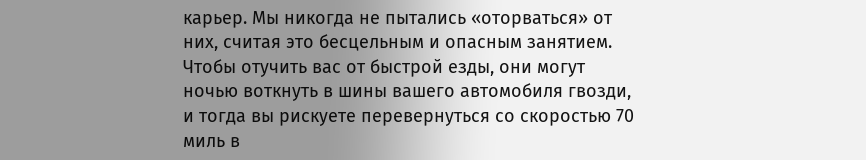карьер. Мы никогда не пытались «оторваться» от них, считая это бесцельным и опасным занятием. Чтобы отучить вас от быстрой езды, они могут ночью воткнуть в шины вашего автомобиля гвозди, и тогда вы рискуете перевернуться со скоростью 70 миль в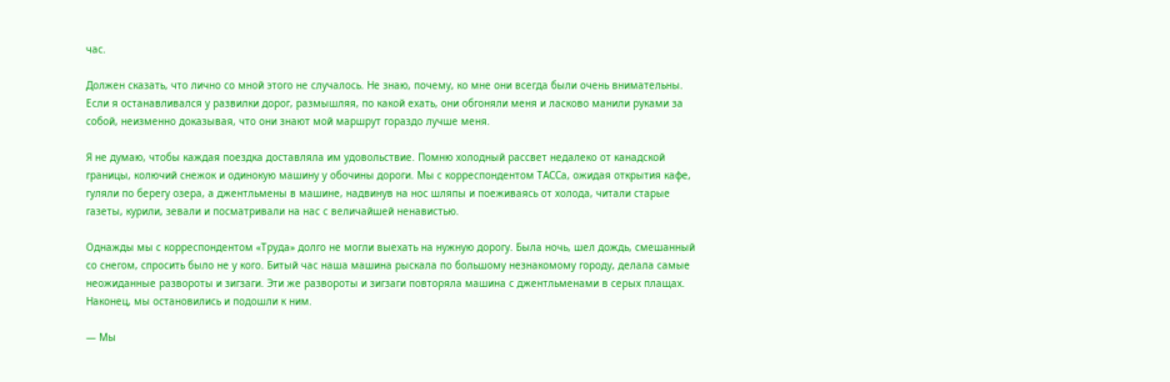час.

Должен сказать, что лично со мной этого не случалось. Не знаю, почему, ко мне они всегда были очень внимательны. Если я останавливался у развилки дорог, размышляя, по какой ехать, они обгоняли меня и ласково манили руками за собой, неизменно доказывая, что они знают мой маршрут гораздо лучше меня.

Я не думаю, чтобы каждая поездка доставляла им удовольствие. Помню холодный рассвет недалеко от канадской границы, колючий снежок и одинокую машину у обочины дороги. Мы с корреспондентом ТАССа, ожидая открытия кафе, гуляли по берегу озера, а джентльмены в машине, надвинув на нос шляпы и поеживаясь от холода, читали старые газеты, курили, зевали и посматривали на нас с величайшей ненавистью.

Однажды мы с корреспондентом «Труда» долго не могли выехать на нужную дорогу. Была ночь, шел дождь, смешанный со снегом, спросить было не у кого. Битый час наша машина рыскала по большому незнакомому городу, делала самые неожиданные развороты и зигзаги. Эти же развороты и зигзаги повторяла машина с джентльменами в серых плащах. Наконец, мы остановились и подошли к ним.

— Мы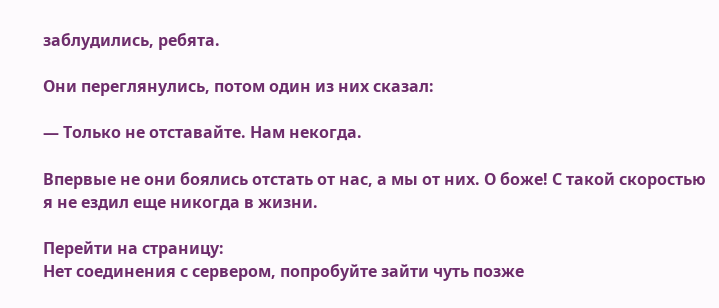заблудились, ребята.

Они переглянулись, потом один из них сказал:

— Только не отставайте. Нам некогда.

Впервые не они боялись отстать от нас, а мы от них. О боже! С такой скоростью я не ездил еще никогда в жизни.

Перейти на страницу:
Нет соединения с сервером, попробуйте зайти чуть позже